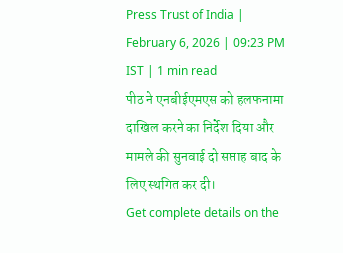Press Trust of India | February 6, 2026 | 09:23 PM IST | 1 min read
पीठ ने एनबीईएमएस को हलफनामा दाखिल करने का निर्देश दिया और मामले की सुनवाई दो सप्ताह बाद के लिए स्थगित कर दी।
Get complete details on the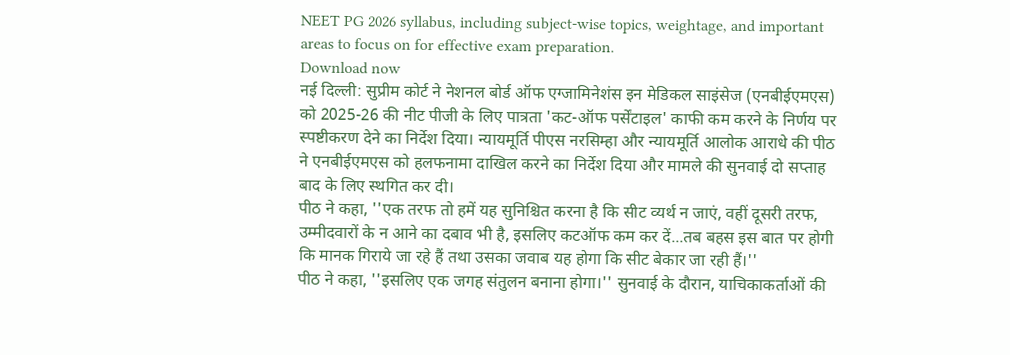NEET PG 2026 syllabus, including subject-wise topics, weightage, and important areas to focus on for effective exam preparation.
Download now
नई दिल्ली: सुप्रीम कोर्ट ने नेशनल बोर्ड ऑफ एग्जामिनेशंस इन मेडिकल साइंसेज (एनबीईएमएस) को 2025-26 की नीट पीजी के लिए पात्रता 'कट-ऑफ पर्सेंटाइल' काफी कम करने के निर्णय पर स्पष्टीकरण देने का निर्देश दिया। न्यायमूर्ति पीएस नरसिम्हा और न्यायमूर्ति आलोक आराधे की पीठ ने एनबीईएमएस को हलफनामा दाखिल करने का निर्देश दिया और मामले की सुनवाई दो सप्ताह बाद के लिए स्थगित कर दी।
पीठ ने कहा, ''एक तरफ तो हमें यह सुनिश्चित करना है कि सीट व्यर्थ न जाएं, वहीं दूसरी तरफ, उम्मीदवारों के न आने का दबाव भी है, इसलिए कटऑफ कम कर दें...तब बहस इस बात पर होगी कि मानक गिराये जा रहे हैं तथा उसका जवाब यह होगा कि सीट बेकार जा रही हैं।''
पीठ ने कहा, ''इसलिए एक जगह संतुलन बनाना होगा।'' सुनवाई के दौरान, याचिकाकर्ताओं की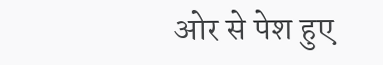ओर से पेश हुए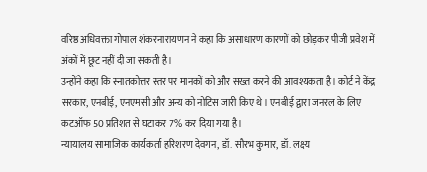वरिष्ठ अधिवक्ता गोपाल शंकरनारायणन ने कहा कि असाधारण कारणों को छोड़कर पीजी प्रवेश में अंकों में छूट नहीं दी जा सकती है।
उन्होंने कहा कि स्नातकोत्तर स्तर पर मानकों को और सख्त करने की आवश्यकता है। कोर्ट ने केंद्र सरकार, एनबीई, एनएमसी और अन्य को नोटिस जारी किए थे। एनबीई द्वारा जनरल के लिए कटऑफ 50 प्रतिशत से घटाकर 7% कर दिया गया है।
न्यायालय सामाजिक कार्यकर्ता हरिशरण देवगन, डॉ. सौरभ कुमार, डॉ. लक्ष्य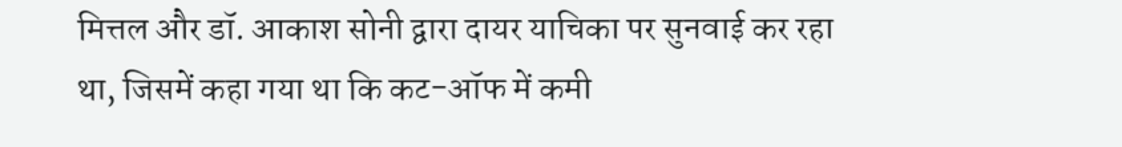मित्तल और डॉ. आकाश सोनी द्वारा दायर याचिका पर सुनवाई कर रहा था, जिसमें कहा गया था कि कट-ऑफ में कमी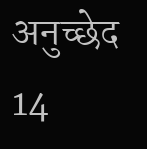अनुच्छेद 14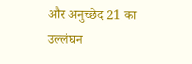और अनुच्छेद 21 का उल्लंघन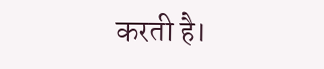करती है।